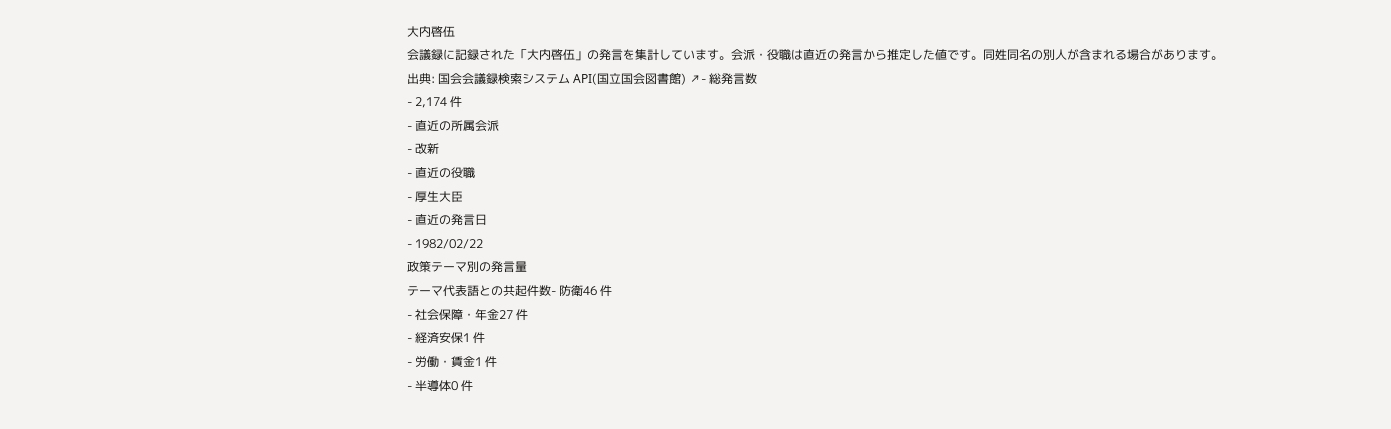大内啓伍
会議録に記録された「大内啓伍」の発言を集計しています。会派・役職は直近の発言から推定した値です。同姓同名の別人が含まれる場合があります。
出典: 国会会議録検索システム API(国立国会図書館) ↗- 総発言数
- 2,174 件
- 直近の所属会派
- 改新
- 直近の役職
- 厚生大臣
- 直近の発言日
- 1982/02/22
政策テーマ別の発言量
テーマ代表語との共起件数- 防衛46 件
- 社会保障・年金27 件
- 経済安保1 件
- 労働・賃金1 件
- 半導体0 件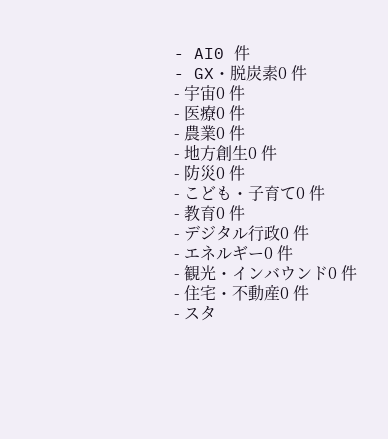- AI0 件
- GX・脱炭素0 件
- 宇宙0 件
- 医療0 件
- 農業0 件
- 地方創生0 件
- 防災0 件
- こども・子育て0 件
- 教育0 件
- デジタル行政0 件
- エネルギー0 件
- 観光・インバウンド0 件
- 住宅・不動産0 件
- スタ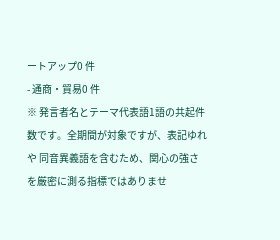ートアップ0 件
- 通商・貿易0 件
※ 発言者名とテーマ代表語1語の共起件数です。全期間が対象ですが、表記ゆれや 同音異義語を含むため、関心の強さを厳密に測る指標ではありませ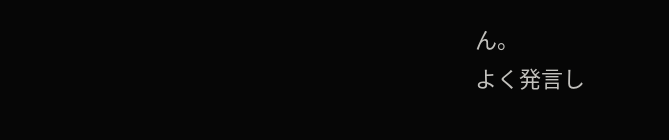ん。
よく発言し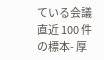ている会議
直近 100 件の標本- 厚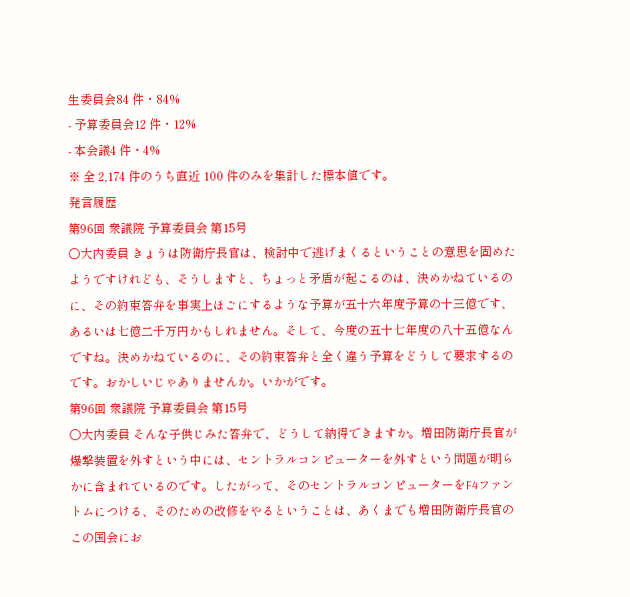生委員会84 件・84%
- 予算委員会12 件・12%
- 本会議4 件・4%
※ 全 2,174 件のうち直近 100 件のみを集計した標本値です。
発言履歴
第96回 衆議院 予算委員会 第15号
○大内委員 きょうは防衛庁長官は、検討中で逃げまくるということの意思を固めたようですけれども、そうしますと、ちょっと矛盾が起こるのは、決めかねているのに、その約束答弁を事実上ほごにするような予算が五十六年度予算の十三億です、あるいは七億二千万円かもしれません。そして、今度の五十七年度の八十五億なんですね。決めかねているのに、その約束答弁と全く違う予算をどうして要求するのです。おかしいじゃありませんか。いかがです。
第96回 衆議院 予算委員会 第15号
○大内委員 そんな子供じみた答弁で、どうして納得できますか。増田防衛庁長官が爆撃装置を外すという中には、セントラルコンピューターを外すという問題が明らかに含まれているのです。したがって、そのセントラルコンピューターをF4ファントムにつける、そのための改修をやるということは、あくまでも増田防衛庁長官のこの国会にお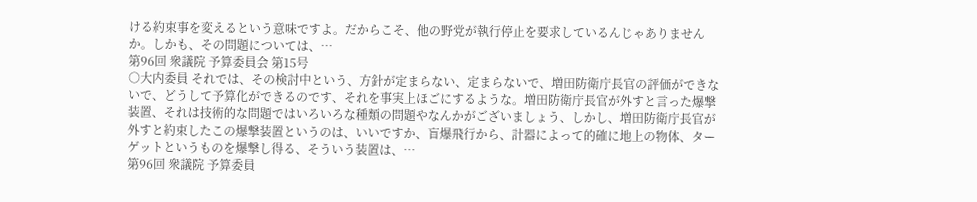ける約束事を変えるという意味ですよ。だからこそ、他の野党が執行停止を要求しているんじゃありませんか。しかも、その問題については、…
第96回 衆議院 予算委員会 第15号
○大内委員 それでは、その検討中という、方針が定まらない、定まらないで、増田防衛庁長官の評価ができないで、どうして予算化ができるのです、それを事実上ほごにするような。増田防衛庁長官が外すと言った爆撃装置、それは技術的な問題ではいろいろな種類の問題やなんかがございましょう、しかし、増田防衛庁長官が外すと約束したこの爆撃装置というのは、いいですか、盲爆飛行から、計器によって的確に地上の物体、ターゲットというものを爆撃し得る、そういう装置は、…
第96回 衆議院 予算委員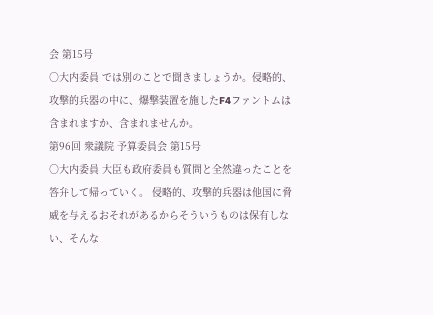会 第15号
○大内委員 では別のことで聞きましょうか。侵略的、攻撃的兵器の中に、爆撃装置を施したF4ファントムは含まれますか、含まれませんか。
第96回 衆議院 予算委員会 第15号
○大内委員 大臣も政府委員も質問と全然違ったことを答弁して帰っていく。 侵略的、攻撃的兵器は他国に脅威を与えるおそれがあるからそういうものは保有しない、そんな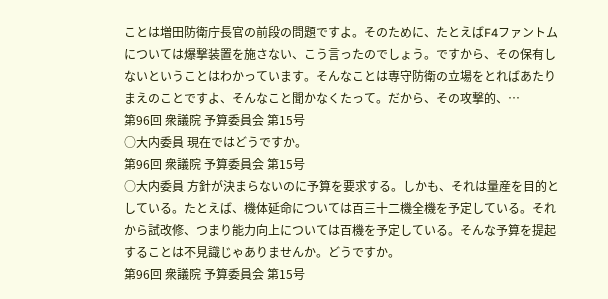ことは増田防衛庁長官の前段の問題ですよ。そのために、たとえばF4ファントムについては爆撃装置を施さない、こう言ったのでしょう。ですから、その保有しないということはわかっています。そんなことは専守防衛の立場をとればあたりまえのことですよ、そんなこと聞かなくたって。だから、その攻撃的、…
第96回 衆議院 予算委員会 第15号
○大内委員 現在ではどうですか。
第96回 衆議院 予算委員会 第15号
○大内委員 方針が決まらないのに予算を要求する。しかも、それは量産を目的としている。たとえば、機体延命については百三十二機全機を予定している。それから試改修、つまり能力向上については百機を予定している。そんな予算を提起することは不見識じゃありませんか。どうですか。
第96回 衆議院 予算委員会 第15号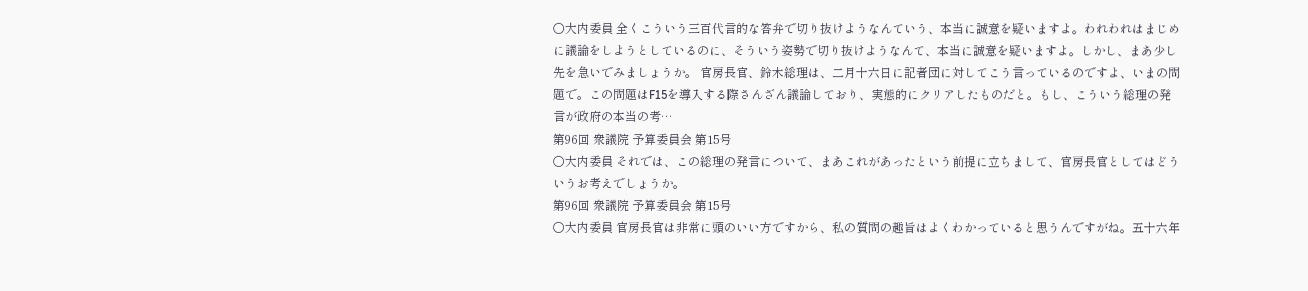○大内委員 全くこういう三百代言的な答弁で切り抜けようなんていう、本当に誠意を疑いますよ。われわれはまじめに議論をしようとしているのに、そういう姿勢で切り抜けようなんて、本当に誠意を疑いますよ。しかし、まあ少し先を急いでみましょうか。 官房長官、鈴木総理は、二月十六日に記者団に対してこう言っているのですよ、いまの問題で。この問題はF15を導入する際さんざん議論しており、実態的にクリアしたものだと。もし、こういう総理の発言が政府の本当の考…
第96回 衆議院 予算委員会 第15号
○大内委員 それでは、この総理の発言について、まあこれがあったという前提に立ちまして、官房長官としてはどういうお考えでしょうか。
第96回 衆議院 予算委員会 第15号
○大内委員 官房長官は非常に頭のいい方ですから、私の質問の趣旨はよくわかっていると思うんですがね。五十六年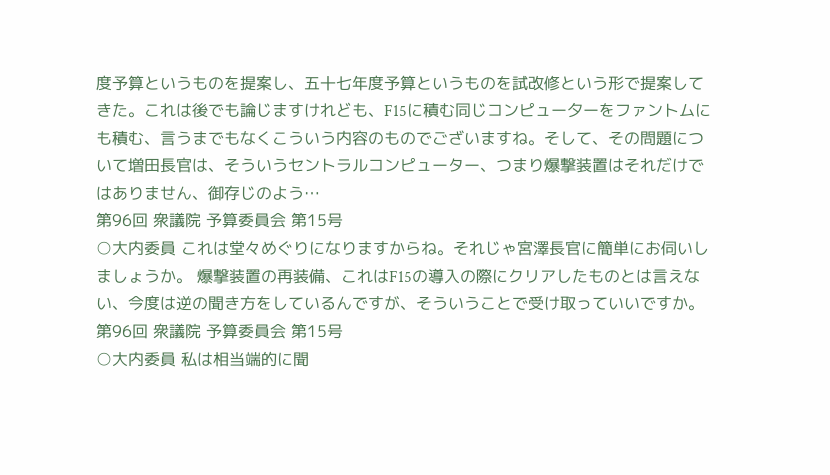度予算というものを提案し、五十七年度予算というものを試改修という形で提案してきた。これは後でも論じますけれども、F15に積む同じコンピュー夕ーをファントムにも積む、言うまでもなくこういう内容のものでございますね。そして、その問題について増田長官は、そういうセントラルコンピューター、つまり爆撃装置はそれだけではありません、御存じのよう…
第96回 衆議院 予算委員会 第15号
○大内委員 これは堂々めぐりになりますからね。それじゃ宮澤長官に簡単にお伺いしましょうか。 爆撃装置の再装備、これはF15の導入の際にクリアしたものとは言えない、今度は逆の聞き方をしているんですが、そういうことで受け取っていいですか。
第96回 衆議院 予算委員会 第15号
○大内委員 私は相当端的に聞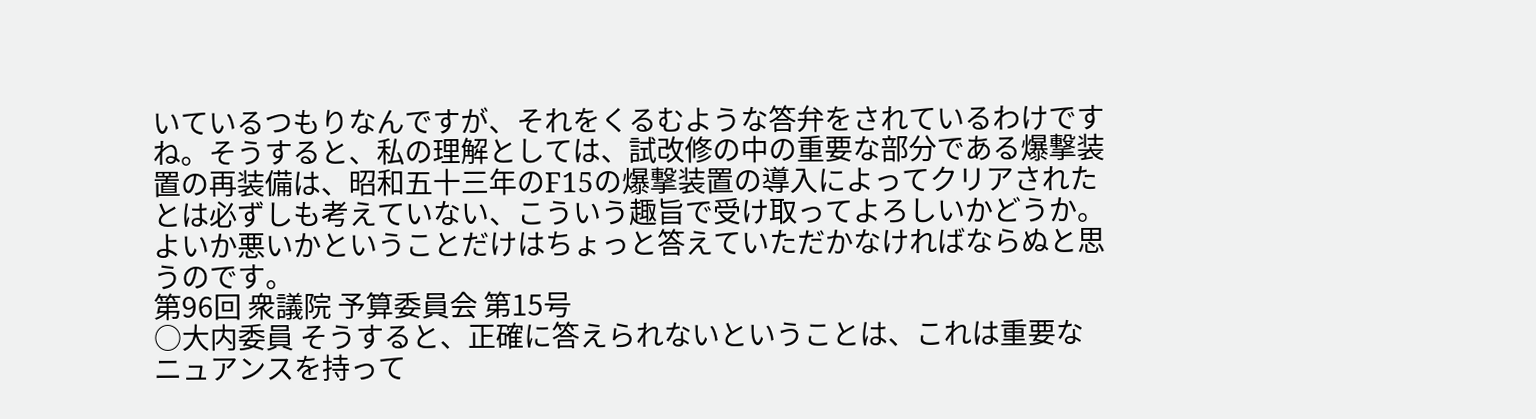いているつもりなんですが、それをくるむような答弁をされているわけですね。そうすると、私の理解としては、試改修の中の重要な部分である爆撃装置の再装備は、昭和五十三年のF15の爆撃装置の導入によってクリアされたとは必ずしも考えていない、こういう趣旨で受け取ってよろしいかどうか。よいか悪いかということだけはちょっと答えていただかなければならぬと思うのです。
第96回 衆議院 予算委員会 第15号
○大内委員 そうすると、正確に答えられないということは、これは重要なニュアンスを持って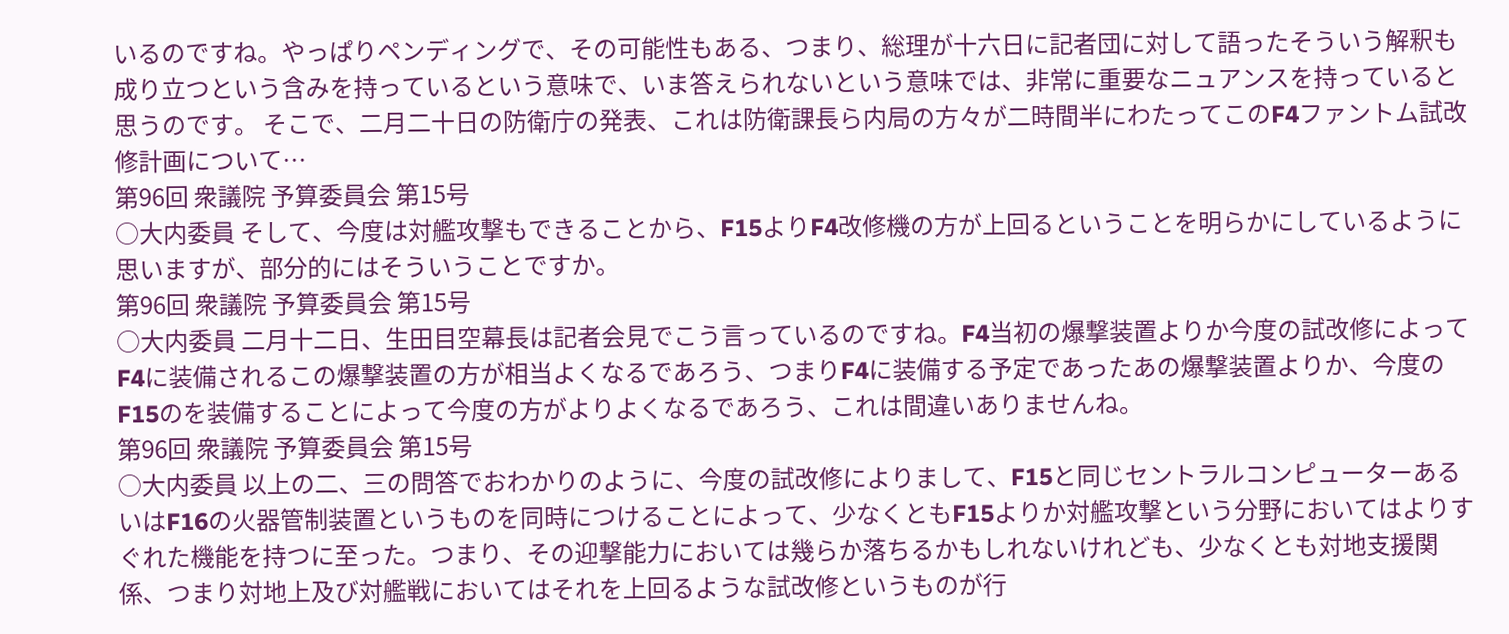いるのですね。やっぱりペンディングで、その可能性もある、つまり、総理が十六日に記者団に対して語ったそういう解釈も成り立つという含みを持っているという意味で、いま答えられないという意味では、非常に重要なニュアンスを持っていると思うのです。 そこで、二月二十日の防衛庁の発表、これは防衛課長ら内局の方々が二時間半にわたってこのF4ファントム試改修計画について…
第96回 衆議院 予算委員会 第15号
○大内委員 そして、今度は対艦攻撃もできることから、F15よりF4改修機の方が上回るということを明らかにしているように思いますが、部分的にはそういうことですか。
第96回 衆議院 予算委員会 第15号
○大内委員 二月十二日、生田目空幕長は記者会見でこう言っているのですね。F4当初の爆撃装置よりか今度の試改修によってF4に装備されるこの爆撃装置の方が相当よくなるであろう、つまりF4に装備する予定であったあの爆撃装置よりか、今度のF15のを装備することによって今度の方がよりよくなるであろう、これは間違いありませんね。
第96回 衆議院 予算委員会 第15号
○大内委員 以上の二、三の問答でおわかりのように、今度の試改修によりまして、F15と同じセントラルコンピューターあるいはF16の火器管制装置というものを同時につけることによって、少なくともF15よりか対艦攻撃という分野においてはよりすぐれた機能を持つに至った。つまり、その迎撃能力においては幾らか落ちるかもしれないけれども、少なくとも対地支援関係、つまり対地上及び対艦戦においてはそれを上回るような試改修というものが行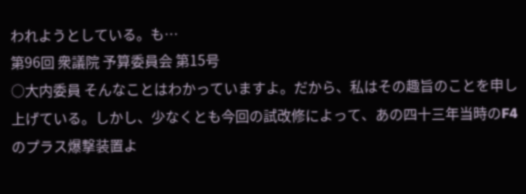われようとしている。も…
第96回 衆議院 予算委員会 第15号
○大内委員 そんなことはわかっていますよ。だから、私はその趣旨のことを申し上げている。しかし、少なくとも今回の試改修によって、あの四十三年当時のF4のプラス爆撃装置よ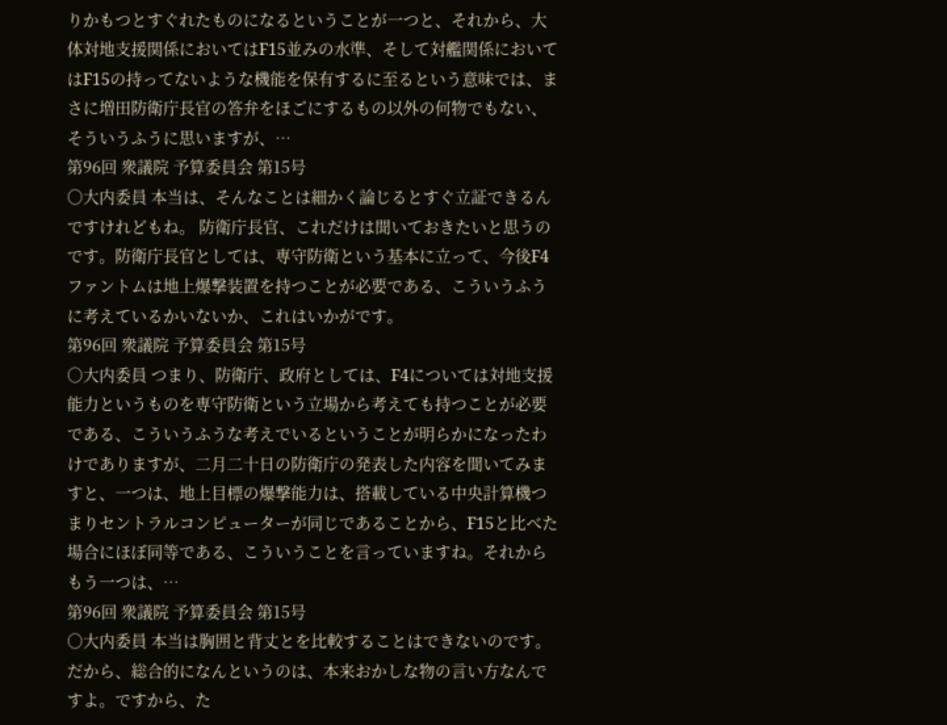りかもつとすぐれたものになるということが一つと、それから、大体対地支援関係においてはF15並みの水準、そして対艦関係においてはF15の持ってないような機能を保有するに至るという意味では、まさに増田防衛庁長官の答弁をほごにするもの以外の何物でもない、そういうふうに思いますが、…
第96回 衆議院 予算委員会 第15号
○大内委員 本当は、そんなことは細かく論じるとすぐ立証できるんですけれどもね。 防衛庁長官、これだけは聞いておきたいと思うのです。防衛庁長官としては、専守防衛という基本に立って、今後F4ファントムは地上爆撃装置を持つことが必要である、こういうふうに考えているかいないか、これはいかがです。
第96回 衆議院 予算委員会 第15号
○大内委員 つまり、防衛庁、政府としては、F4については対地支援能力というものを専守防衛という立場から考えても持つことが必要である、こういうふうな考えでいるということが明らかになったわけでありますが、二月二十日の防衛庁の発表した内容を聞いてみますと、一つは、地上目標の爆撃能力は、搭載している中央計算機つまりセントラルコンピューターが同じであることから、F15と比べた場合にほぼ同等である、こういうことを言っていますね。それからもう一つは、…
第96回 衆議院 予算委員会 第15号
○大内委員 本当は胸囲と背丈とを比較することはできないのです。だから、総合的になんというのは、本来おかしな物の言い方なんですよ。ですから、た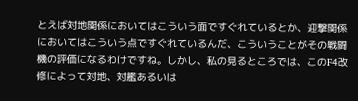とえば対地関係においてはこういう面ですぐれているとか、迎撃関係においてはこういう点ですぐれているんだ、こういうことがその戦闘機の評価になるわけですね。しかし、私の見るところでは、このF4改修によって対地、対艦あるいは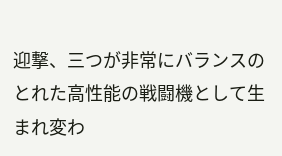迎撃、三つが非常にバランスのとれた高性能の戦闘機として生まれ変わ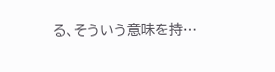る、そういう意味を持…